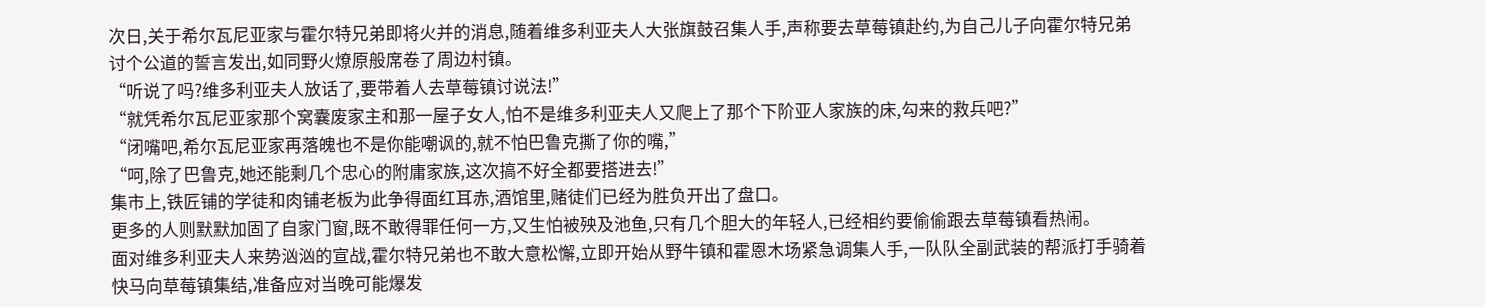次日,关于希尔瓦尼亚家与霍尔特兄弟即将火并的消息,随着维多利亚夫人大张旗鼓召集人手,声称要去草莓镇赴约,为自己儿子向霍尔特兄弟讨个公道的誓言发出,如同野火燎原般席卷了周边村镇。
“听说了吗?维多利亚夫人放话了,要带着人去草莓镇讨说法!”
“就凭希尔瓦尼亚家那个窝囊废家主和那一屋子女人,怕不是维多利亚夫人又爬上了那个下阶亚人家族的床,勾来的救兵吧?”
“闭嘴吧,希尔瓦尼亚家再落魄也不是你能嘲讽的,就不怕巴鲁克撕了你的嘴,”
“呵,除了巴鲁克,她还能剩几个忠心的附庸家族,这次搞不好全都要搭进去!”
集市上,铁匠铺的学徒和肉铺老板为此争得面红耳赤,酒馆里,赌徒们已经为胜负开出了盘口。
更多的人则默默加固了自家门窗,既不敢得罪任何一方,又生怕被殃及池鱼,只有几个胆大的年轻人,已经相约要偷偷跟去草莓镇看热闹。
面对维多利亚夫人来势汹汹的宣战,霍尔特兄弟也不敢大意松懈,立即开始从野牛镇和霍恩木场紧急调集人手,一队队全副武装的帮派打手骑着快马向草莓镇集结,准备应对当晚可能爆发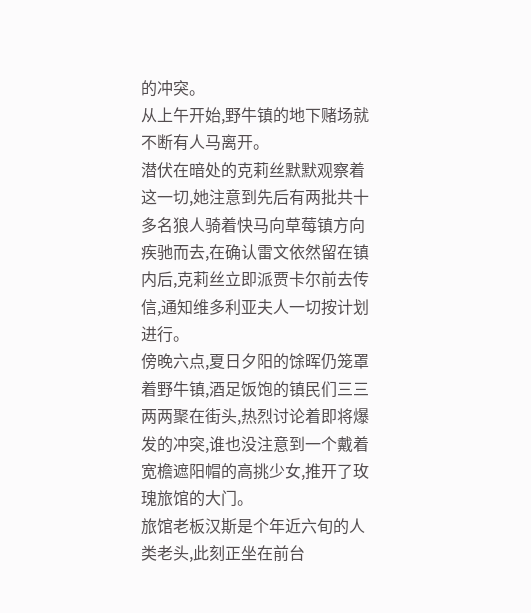的冲突。
从上午开始,野牛镇的地下赌场就不断有人马离开。
潜伏在暗处的克莉丝默默观察着这一切,她注意到先后有两批共十多名狼人骑着快马向草莓镇方向疾驰而去,在确认雷文依然留在镇内后,克莉丝立即派贾卡尔前去传信,通知维多利亚夫人一切按计划进行。
傍晚六点,夏日夕阳的馀晖仍笼罩着野牛镇,酒足饭饱的镇民们三三两两聚在街头,热烈讨论着即将爆发的冲突,谁也没注意到一个戴着宽檐遮阳帽的高挑少女,推开了玫瑰旅馆的大门。
旅馆老板汉斯是个年近六旬的人类老头,此刻正坐在前台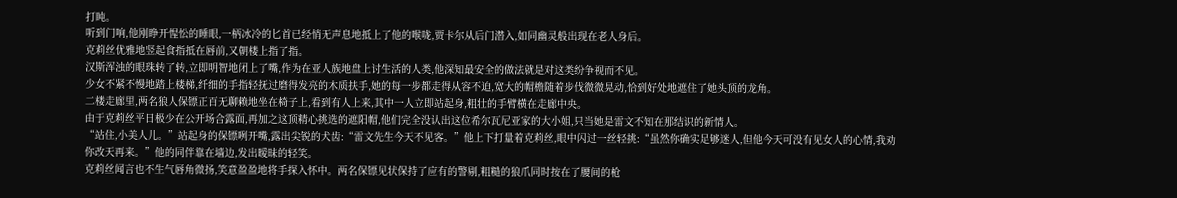打盹。
听到门响,他刚睁开惺忪的睡眼,一柄冰冷的匕首已经悄无声息地抵上了他的喉咙,贾卡尔从后门潜入,如同幽灵般出现在老人身后。
克莉丝优雅地竖起食指抵在唇前,又朝楼上指了指。
汉斯浑浊的眼珠转了转,立即明智地闭上了嘴,作为在亚人族地盘上讨生活的人类,他深知最安全的做法就是对这类纷争视而不见。
少女不紧不慢地踏上楼梯,纤细的手指轻抚过磨得发亮的木质扶手,她的每一步都走得从容不迫,宽大的帽檐随着步伐微微晃动,恰到好处地遮住了她头顶的龙角。
二楼走廊里,两名狼人保镖正百无聊赖地坐在椅子上,看到有人上来,其中一人立即站起身,粗壮的手臂横在走廊中央。
由于克莉丝平日极少在公开场合露面,再加之这顶精心挑选的遮阳帽,他们完全没认出这位希尔瓦尼亚家的大小姐,只当她是雷文不知在那结识的新情人。
“站住,小美人儿。”站起身的保镖咧开嘴,露出尖锐的犬齿:“雷文先生今天不见客。”他上下打量着克莉丝,眼中闪过一丝轻挑:“虽然你确实足够迷人,但他今天可没有见女人的心情,我劝你改天再来。”他的同伴靠在墙边,发出暧昧的轻笑。
克莉丝闻言也不生气唇角微扬,笑意盈盈地将手探入怀中。两名保镖见状保持了应有的警剔,粗糙的狼爪同时按在了腰间的枪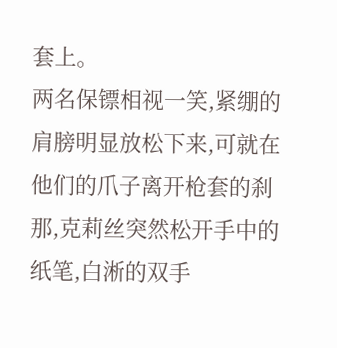套上。
两名保镖相视一笑,紧绷的肩膀明显放松下来,可就在他们的爪子离开枪套的刹那,克莉丝突然松开手中的纸笔,白淅的双手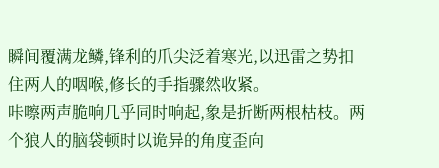瞬间覆满龙鳞,锋利的爪尖泛着寒光,以迅雷之势扣住两人的咽喉,修长的手指骤然收紧。
咔嚓两声脆响几乎同时响起,象是折断两根枯枝。两个狼人的脑袋顿时以诡异的角度歪向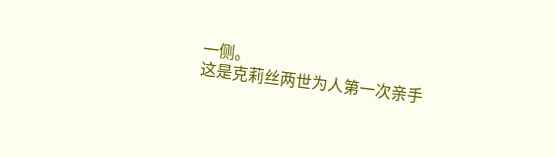一侧。
这是克莉丝两世为人第一次亲手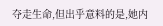夺走生命,但出乎意料的是,她内